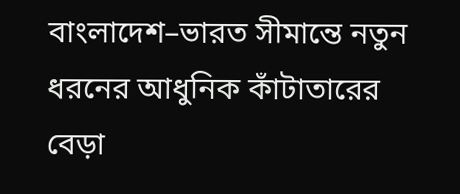বাংলাদেশ–ভারত সীমান্তে নতুন ধরনের আধুনিক কাঁটাতারের বেড়া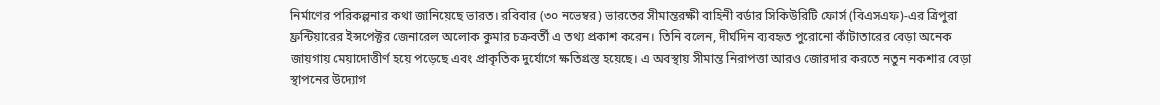নির্মাণের পরিকল্পনার কথা জানিয়েছে ভারত। রবিবার (৩০ নভেম্বর) ভারতের সীমান্তরক্ষী বাহিনী বর্ডার সিকিউরিটি ফোর্স (বিএসএফ)-এর ত্রিপুরা ফ্রন্টিয়ারের ইন্সপেক্টর জেনারেল অলোক কুমার চক্রবর্তী এ তথ্য প্রকাশ করেন। তিনি বলেন, দীর্ঘদিন ব্যবহৃত পুরোনো কাঁটাতারের বেড়া অনেক জায়গায় মেয়াদোত্তীর্ণ হয়ে পড়েছে এবং প্রাকৃতিক দুর্যোগে ক্ষতিগ্রস্ত হয়েছে। এ অবস্থায় সীমান্ত নিরাপত্তা আরও জোরদার করতে নতুন নকশার বেড়া স্থাপনের উদ্যোগ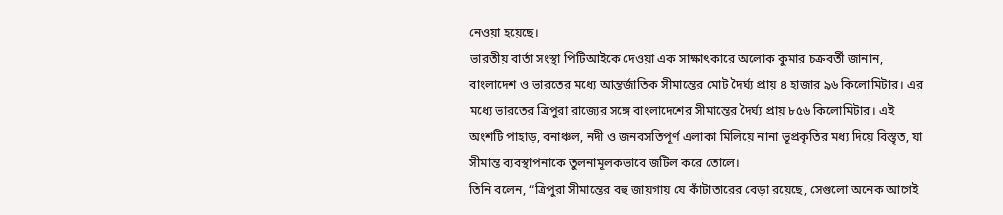নেওয়া হয়েছে।
ভারতীয় বার্তা সংস্থা পিটিআইকে দেওয়া এক সাক্ষাৎকারে অলোক কুমার চক্রবর্তী জানান, বাংলাদেশ ও ভারতের মধ্যে আন্তর্জাতিক সীমান্তের মোট দৈর্ঘ্য প্রায় ৪ হাজার ৯৬ কিলোমিটার। এর মধ্যে ভারতের ত্রিপুরা রাজ্যের সঙ্গে বাংলাদেশের সীমান্তের দৈর্ঘ্য প্রায় ৮৫৬ কিলোমিটার। এই অংশটি পাহাড়, বনাঞ্চল, নদী ও জনবসতিপূর্ণ এলাকা মিলিয়ে নানা ভূপ্রকৃতির মধ্য দিয়ে বিস্তৃত, যা সীমান্ত ব্যবস্থাপনাকে তুলনামূলকভাবে জটিল করে তোলে।
তিনি বলেন, “ত্রিপুরা সীমান্তের বহু জায়গায় যে কাঁটাতারের বেড়া রয়েছে, সেগুলো অনেক আগেই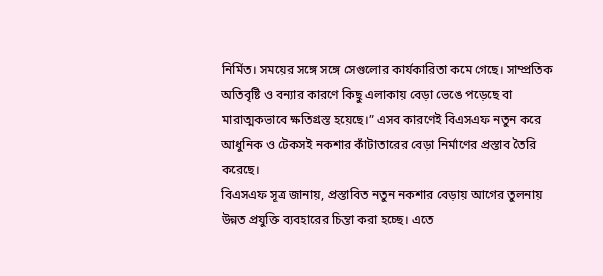নির্মিত। সময়ের সঙ্গে সঙ্গে সেগুলোর কার্যকারিতা কমে গেছে। সাম্প্রতিক অতিবৃষ্টি ও বন্যার কারণে কিছু এলাকায় বেড়া ভেঙে পড়েছে বা মারাত্মকভাবে ক্ষতিগ্রস্ত হয়েছে।” এসব কারণেই বিএসএফ নতুন করে আধুনিক ও টেকসই নকশার কাঁটাতারের বেড়া নির্মাণের প্রস্তাব তৈরি করেছে।
বিএসএফ সূত্র জানায়, প্রস্তাবিত নতুন নকশার বেড়ায় আগের তুলনায় উন্নত প্রযুক্তি ব্যবহারের চিন্তা করা হচ্ছে। এতে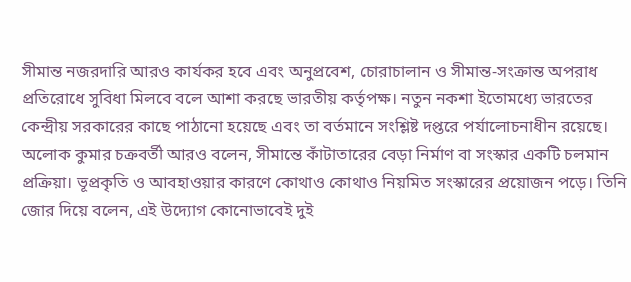সীমান্ত নজরদারি আরও কার্যকর হবে এবং অনুপ্রবেশ, চোরাচালান ও সীমান্ত-সংক্রান্ত অপরাধ প্রতিরোধে সুবিধা মিলবে বলে আশা করছে ভারতীয় কর্তৃপক্ষ। নতুন নকশা ইতোমধ্যে ভারতের কেন্দ্রীয় সরকারের কাছে পাঠানো হয়েছে এবং তা বর্তমানে সংশ্লিষ্ট দপ্তরে পর্যালোচনাধীন রয়েছে।
অলোক কুমার চক্রবর্তী আরও বলেন, সীমান্তে কাঁটাতারের বেড়া নির্মাণ বা সংস্কার একটি চলমান প্রক্রিয়া। ভূপ্রকৃতি ও আবহাওয়ার কারণে কোথাও কোথাও নিয়মিত সংস্কারের প্রয়োজন পড়ে। তিনি জোর দিয়ে বলেন, এই উদ্যোগ কোনোভাবেই দুই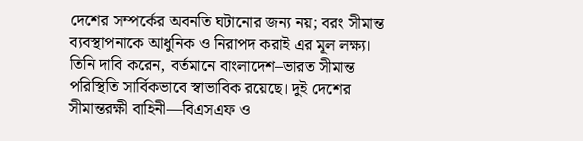দেশের সম্পর্কের অবনতি ঘটানোর জন্য নয়; বরং সীমান্ত ব্যবস্থাপনাকে আধুনিক ও নিরাপদ করাই এর মূল লক্ষ্য।
তিনি দাবি করেন, বর্তমানে বাংলাদেশ–ভারত সীমান্ত পরিস্থিতি সার্বিকভাবে স্বাভাবিক রয়েছে। দুই দেশের সীমান্তরক্ষী বাহিনী—বিএসএফ ও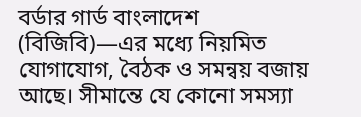বর্ডার গার্ড বাংলাদেশ (বিজিবি)—এর মধ্যে নিয়মিত যোগাযোগ, বৈঠক ও সমন্বয় বজায় আছে। সীমান্তে যে কোনো সমস্যা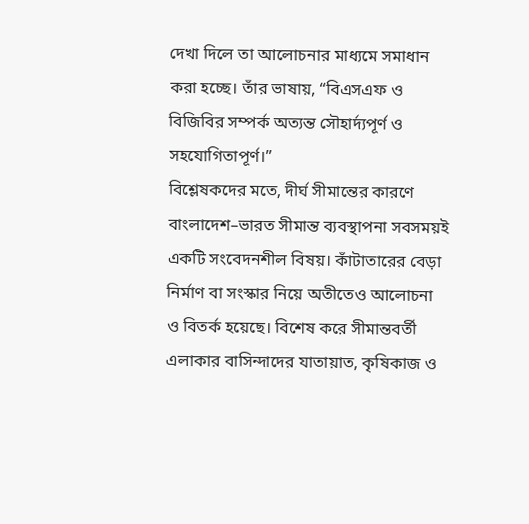দেখা দিলে তা আলোচনার মাধ্যমে সমাধান করা হচ্ছে। তাঁর ভাষায়, “বিএসএফ ও বিজিবির সম্পর্ক অত্যন্ত সৌহার্দ্যপূর্ণ ও সহযোগিতাপূর্ণ।”
বিশ্লেষকদের মতে, দীর্ঘ সীমান্তের কারণে বাংলাদেশ–ভারত সীমান্ত ব্যবস্থাপনা সবসময়ই একটি সংবেদনশীল বিষয়। কাঁটাতারের বেড়া নির্মাণ বা সংস্কার নিয়ে অতীতেও আলোচনা ও বিতর্ক হয়েছে। বিশেষ করে সীমান্তবর্তী এলাকার বাসিন্দাদের যাতায়াত, কৃষিকাজ ও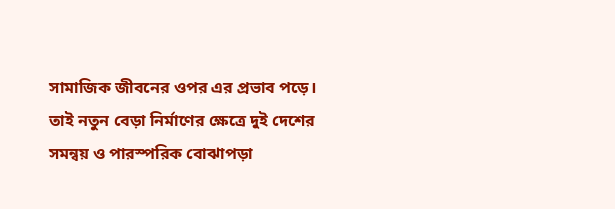সামাজিক জীবনের ওপর এর প্রভাব পড়ে। তাই নতুন বেড়া নির্মাণের ক্ষেত্রে দুই দেশের সমন্বয় ও পারস্পরিক বোঝাপড়া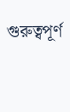গুরুত্বপূর্ণ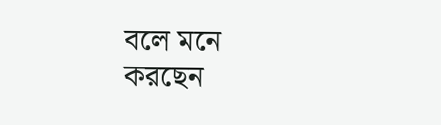বলে মনে করছেন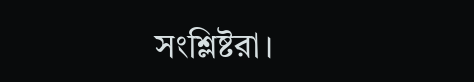সংশ্লিষ্টরা।